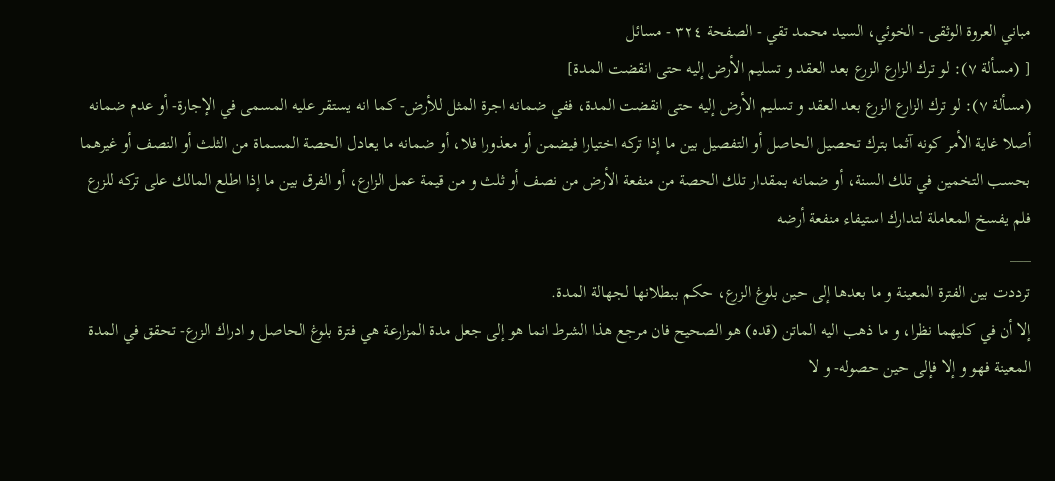مباني العروة الوثقى - الخوئي، السيد محمد تقي - الصفحة ٣٢٤ - مسائل
[ (مسألة ٧): لو ترك الزارع الزرع بعد العقد و تسليم الأرض إليه حتى انقضت المدة]
(مسألة ٧): لو ترك الزارع الزرع بعد العقد و تسليم الأرض إليه حتى انقضت المدة، ففي ضمانه اجرة المثل للأرض- كما انه يستقر عليه المسمى في الإجارة- أو عدم ضمانه أصلا غاية الأمر كونه آثما بترك تحصيل الحاصل أو التفصيل بين ما إذا تركه اختيارا فيضمن أو معذورا فلا، أو ضمانه ما يعادل الحصة المسماة من الثلث أو النصف أو غيرهما بحسب التخمين في تلك السنة، أو ضمانه بمقدار تلك الحصة من منفعة الأرض من نصف أو ثلث و من قيمة عمل الزارع، أو الفرق بين ما إذا اطلع المالك على تركه للزرع فلم يفسخ المعاملة لتدارك استيفاء منفعة أرضه
___
ترددت بين الفترة المعينة و ما بعدها إلى حين بلوغ الزرع، حكم ببطلانها لجهالة المدة.
إلا أن في كليهما نظرا، و ما ذهب اليه الماتن (قده) هو الصحيح فان مرجع هذا الشرط انما هو إلى جعل مدة المزارعة هي فترة بلوغ الحاصل و ادراك الزرع- تحقق في المدة المعينة فهو و إلا فإلى حين حصوله- و لا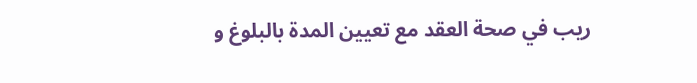ريب في صحة العقد مع تعيين المدة بالبلوغ و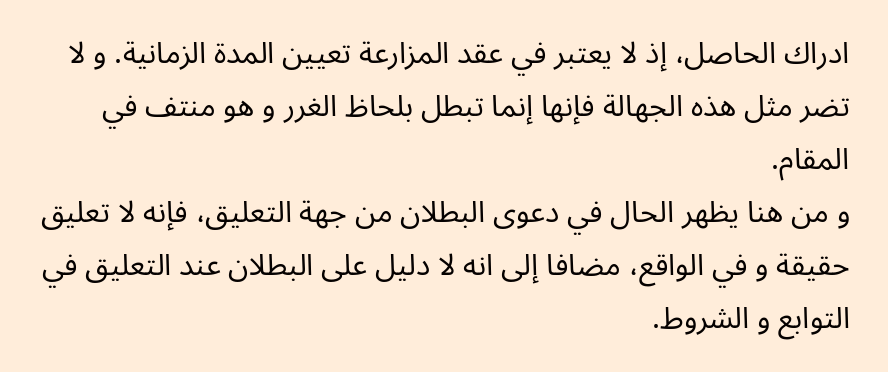ادراك الحاصل، إذ لا يعتبر في عقد المزارعة تعيين المدة الزمانية. و لا تضر مثل هذه الجهالة فإنها إنما تبطل بلحاظ الغرر و هو منتف في المقام.
و من هنا يظهر الحال في دعوى البطلان من جهة التعليق، فإنه لا تعليق حقيقة و في الواقع، مضافا إلى انه لا دليل على البطلان عند التعليق في التوابع و الشروط.